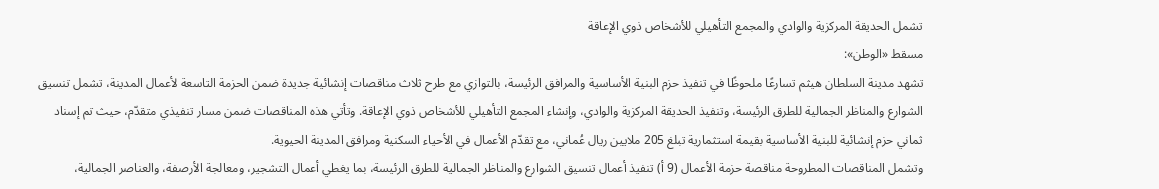تشمل الحديقة المركزية والوادي والمجمع التأهيلي للأشخاص ذوي الإعاقة
مسقط «الوطن»:
تشهد مدينة السلطان هيثم تسارعًا ملحوظًا في تنفيذ حزم البنية الأساسية والمرافق الرئيسة، بالتوازي مع طرح ثلاث مناقصات إنشائية جديدة ضمن الحزمة التاسعة لأعمال المدينة، تشمل تنسيق الشوارع والمناظر الجمالية للطرق الرئيسة، وتنفيذ الحديقة المركزية والوادي، وإنشاء المجمع التأهيلي للأشخاص ذوي الإعاقة. وتأتي هذه المناقصات ضمن مسار تنفيذي متقدّم، حيث تم إسناد ثماني حزم إنشائية للبنية الأساسية بقيمة استثمارية تبلغ 205 ملايين ريال عُماني، مع تقدّم الأعمال في الأحياء السكنية ومرافق المدينة الحيوية.
وتشمل المناقصات المطروحة مناقصة حزمة الأعمال (9 أ) تنفيذ أعمال تنسيق الشوارع والمناظر الجمالية للطرق الرئيسة، بما يغطي أعمال التشجير، ومعالجة الأرصفة، والعناصر الجمالية،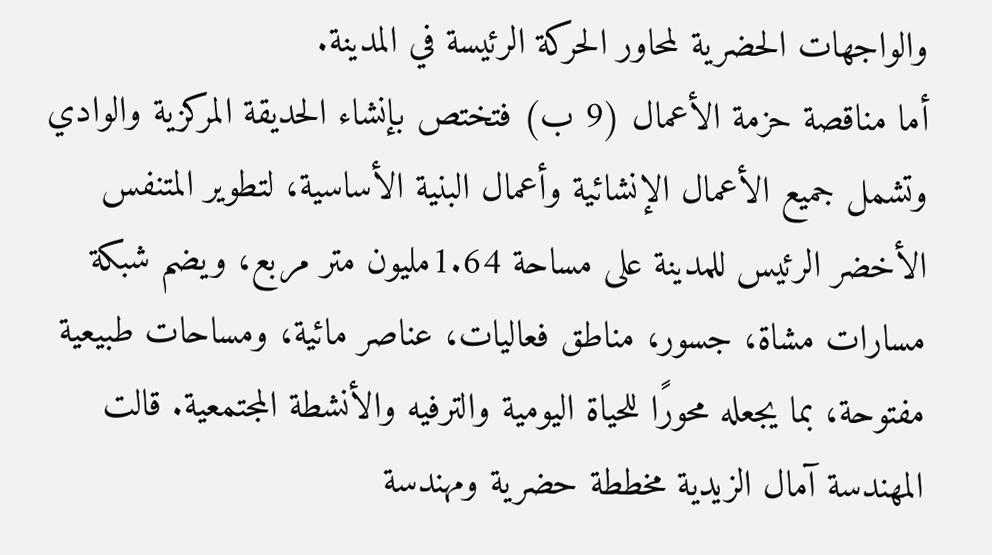والواجهات الحضرية لمحاور الحركة الرئيسة في المدينة.
أما مناقصة حزمة الأعمال (9 ب) فتختص بإنشاء الحديقة المركزية والوادي وتشمل جميع الأعمال الإنشائية وأعمال البنية الأساسية، لتطوير المتنفس الأخضر الرئيس للمدينة على مساحة 1.64مليون متر مربع، ويضم شبكة مسارات مشاة، جسور، مناطق فعاليات، عناصر مائية، ومساحات طبيعية مفتوحة، بما يجعله محورًا للحياة اليومية والترفيه والأنشطة المجتمعية. قالت المهندسة آمال الزيدية مخططة حضرية ومهندسة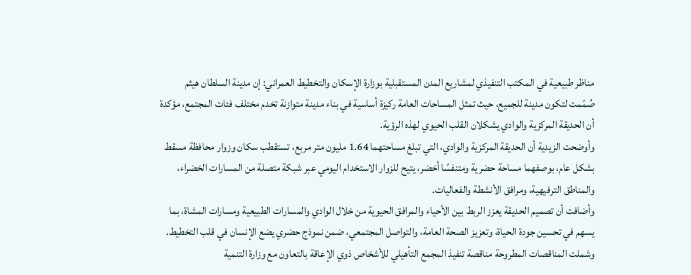مناظر طبيعية في المكتب التنفيذي لمشاريع المدن المستقبلية بوزارة الإسكان والتخطيط العمراني: إن مدينة السلطان هيثم صُمّمت لتكون مدينة للجميع، حيث تمثل المساحات العامة ركيزة أساسية في بناء مدينة متوازنة تخدم مختلف فئات المجتمع، مؤكدة أن الحديقة المركزية والوادي يشكلان القلب الحيوي لهذه الرؤية.
وأوضحت الزيدية أن الحديقة المركزية والوادي، التي تبلغ مساحتهما 1.64 مليون متر مربع، تستقطب سكان وزوار محافظة مسقط بشكل عام، بوصفهما مساحة حضرية ومتنفسًا أخضر، يتيح للزوار الاستخدام اليومي عبر شبكة متصلة من المسارات الخضراء، والمناطق الترفيهية، ومرافق الأنشطة والفعاليات.
وأضافت أن تصميم الحديقة يعزز الربط بين الأحياء والمرافق الحيوية من خلال الوادي والمسارات الطبيعية ومسارات المشاة، بما يسهم في تحسين جودة الحياة، وتعزيز الصحة العامة، والتواصل المجتمعي، ضمن نموذج حضري يضع الإنسان في قلب التخطيط. وشملت المناقصات المطروحة مناقصة تنفيذ المجمع التأهيلي للأشخاص ذوي الإعاقة بالتعاون مع وزارة التنمية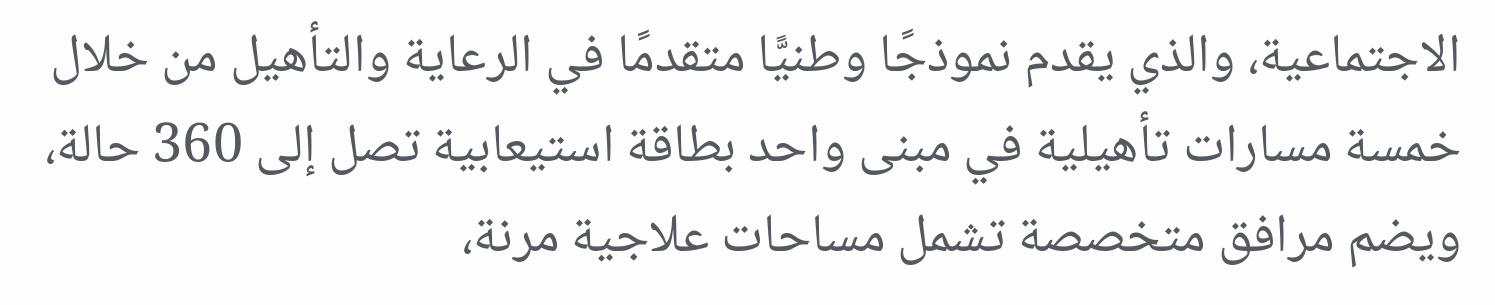الاجتماعية، والذي يقدم نموذجًا وطنيًّا متقدمًا في الرعاية والتأهيل من خلال خمسة مسارات تأهيلية في مبنى واحد بطاقة استيعابية تصل إلى 360 حالة، ويضم مرافق متخصصة تشمل مساحات علاجية مرنة،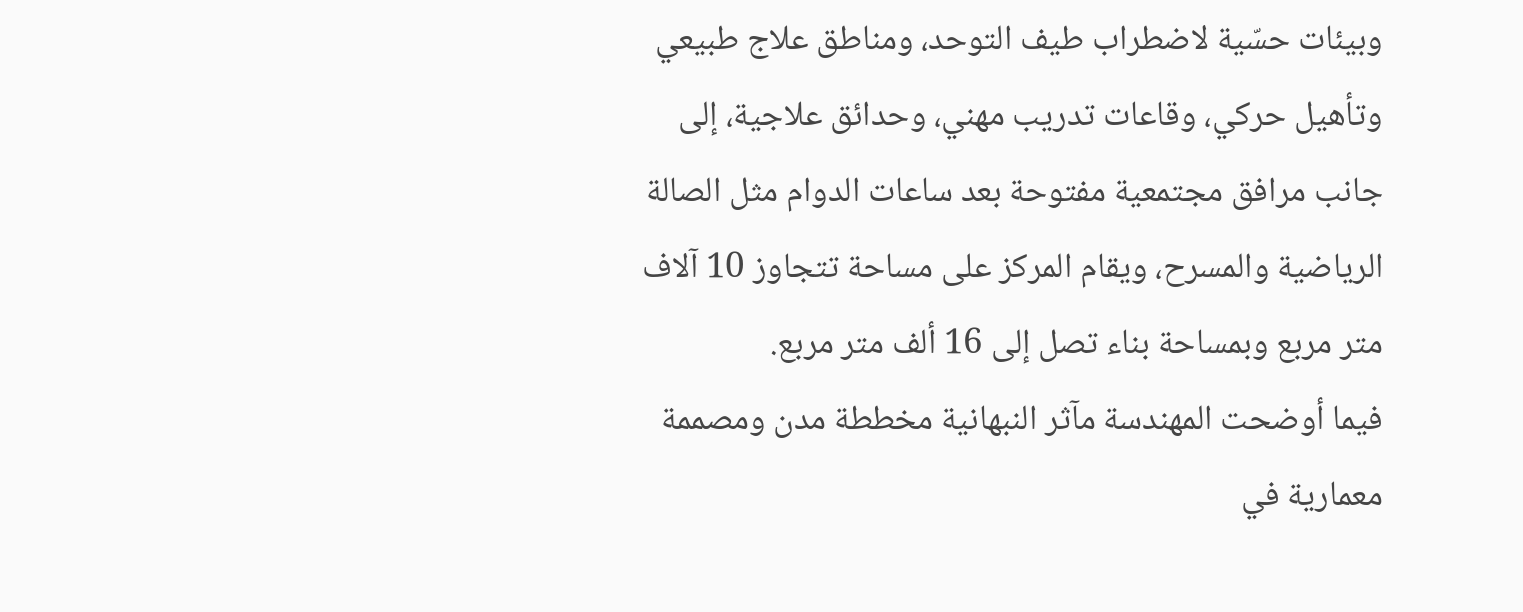وبيئات حسّية لاضطراب طيف التوحد، ومناطق علاج طبيعي وتأهيل حركي، وقاعات تدريب مهني، وحدائق علاجية، إلى جانب مرافق مجتمعية مفتوحة بعد ساعات الدوام مثل الصالة الرياضية والمسرح، ويقام المركز على مساحة تتجاوز 10 آلاف متر مربع وبمساحة بناء تصل إلى 16 ألف متر مربع.
فيما أوضحت المهندسة مآثر النبهانية مخططة مدن ومصممة معمارية في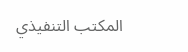المكتب التنفيذي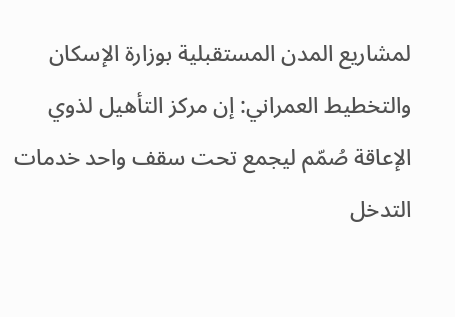لمشاريع المدن المستقبلية بوزارة الإسكان والتخطيط العمراني: إن مركز التأهيل لذوي الإعاقة صُمّم ليجمع تحت سقف واحد خدمات التدخل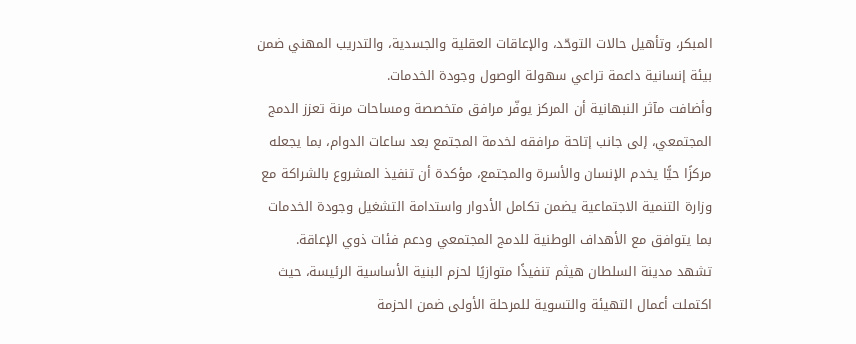المبكر، وتأهيل حالات التوحّد، والإعاقات العقلية والجسدية، والتدريب المهني ضمن بيئة إنسانية داعمة تراعي سهولة الوصول وجودة الخدمات.
وأضافت مآثر النبهانية أن المركز يوفّر مرافق متخصصة ومساحات مرنة تعزز الدمج المجتمعي، إلى جانب إتاحة مرافقه لخدمة المجتمع بعد ساعات الدوام، بما يجعله مركزًا حيًّا يخدم الإنسان والأسرة والمجتمع، مؤكدة أن تنفيذ المشروع بالشراكة مع وزارة التنمية الاجتماعية يضمن تكامل الأدوار واستدامة التشغيل وجودة الخدمات بما يتوافق مع الأهداف الوطنية للدمج المجتمعي ودعم فئات ذوي الإعاقة.
تشهد مدينة السلطان هيثم تنفيذًا متوازيًا لحزم البنية الأساسية الرئيسة، حيث اكتملت أعمال التهيئة والتسوية للمرحلة الأولى ضمن الحزمة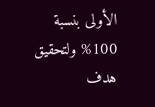الأولى بنسبة 100% ولتحقيق هدف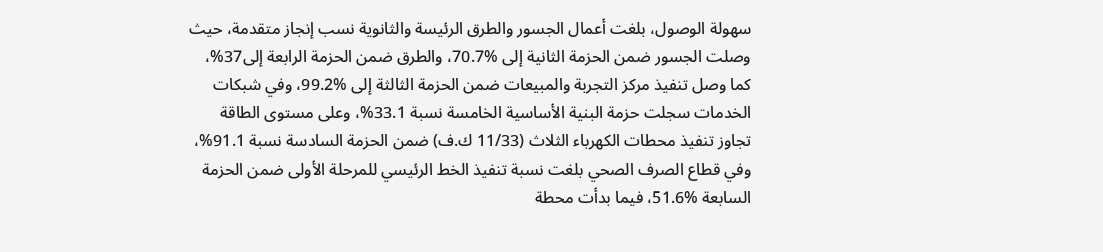سهولة الوصول، بلغت أعمال الجسور والطرق الرئيسة والثانوية نسب إنجاز متقدمة، حيث وصلت الجسور ضمن الحزمة الثانية إلى %70.7، والطرق ضمن الحزمة الرابعة إلى37%، كما وصل تنفيذ مركز التجربة والمبيعات ضمن الحزمة الثالثة إلى %99.2، وفي شبكات الخدمات سجلت حزمة البنية الأساسية الخامسة نسبة 33.1%، وعلى مستوى الطاقة تجاوز تنفيذ محطات الكهرباء الثلاث (11/33 ك.ف) ضمن الحزمة السادسة نسبة 91.1%، وفي قطاع الصرف الصحي بلغت نسبة تنفيذ الخط الرئيسي للمرحلة الأولى ضمن الحزمة السابعة %51.6، فيما بدأت محطة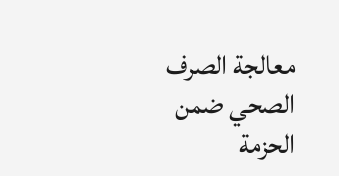معالجة الصرف الصحي ضمن الحزمة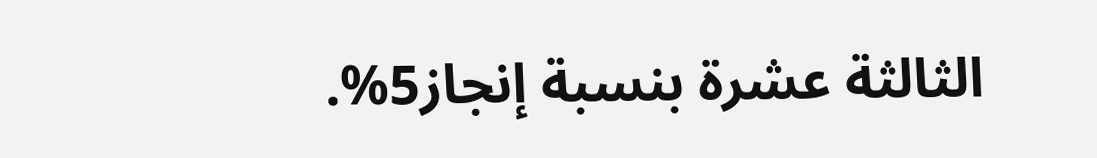الثالثة عشرة بنسبة إنجاز5%.